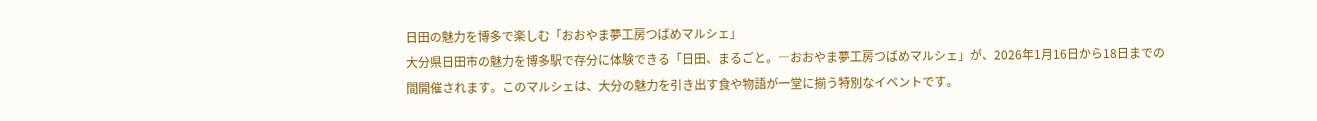日田の魅力を博多で楽しむ「おおやま夢工房つばめマルシェ」
大分県日田市の魅力を博多駅で存分に体験できる「日田、まるごと。―おおやま夢工房つばめマルシェ」が、2026年1月16日から18日までの間開催されます。このマルシェは、大分の魅力を引き出す食や物語が一堂に揃う特別なイベントです。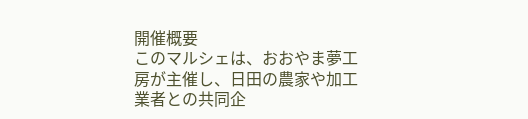開催概要
このマルシェは、おおやま夢工房が主催し、日田の農家や加工業者との共同企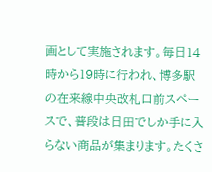画として実施されます。毎日14時から19時に行われ、博多駅の在来線中央改札口前スペースで、普段は日田でしか手に入らない商品が集まります。たくさ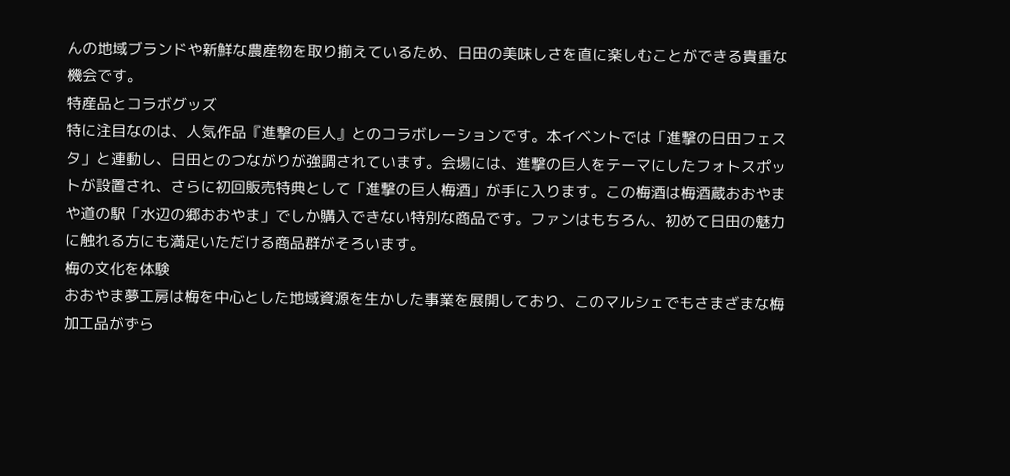んの地域ブランドや新鮮な農産物を取り揃えているため、日田の美味しさを直に楽しむことができる貴重な機会です。
特産品とコラボグッズ
特に注目なのは、人気作品『進撃の巨人』とのコラボレーションです。本イベントでは「進撃の日田フェスタ」と連動し、日田とのつながりが強調されています。会場には、進撃の巨人をテーマにしたフォトスポットが設置され、さらに初回販売特典として「進撃の巨人梅酒」が手に入ります。この梅酒は梅酒蔵おおやまや道の駅「水辺の郷おおやま」でしか購入できない特別な商品です。ファンはもちろん、初めて日田の魅力に触れる方にも満足いただける商品群がそろいます。
梅の文化を体験
おおやま夢工房は梅を中心とした地域資源を生かした事業を展開しており、このマルシェでもさまざまな梅加工品がずら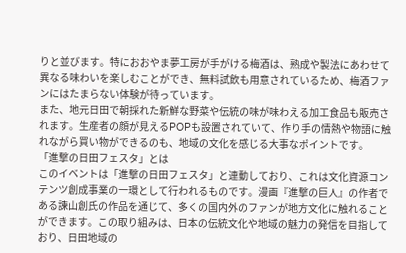りと並びます。特におおやま夢工房が手がける梅酒は、熟成や製法にあわせて異なる味わいを楽しむことができ、無料試飲も用意されているため、梅酒ファンにはたまらない体験が待っています。
また、地元日田で朝採れた新鮮な野菜や伝統の味が味わえる加工食品も販売されます。生産者の顔が見えるPOPも設置されていて、作り手の情熱や物語に触れながら買い物ができるのも、地域の文化を感じる大事なポイントです。
「進撃の日田フェスタ」とは
このイベントは「進撃の日田フェスタ」と連動しており、これは文化資源コンテンツ創成事業の一環として行われるものです。漫画『進撃の巨人』の作者である諫山創氏の作品を通じて、多くの国内外のファンが地方文化に触れることができます。この取り組みは、日本の伝統文化や地域の魅力の発信を目指しており、日田地域の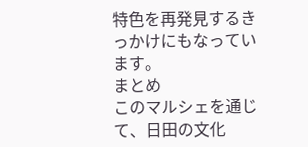特色を再発見するきっかけにもなっています。
まとめ
このマルシェを通じて、日田の文化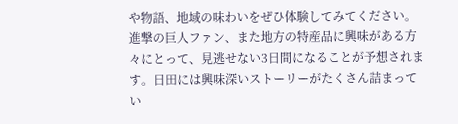や物語、地域の味わいをぜひ体験してみてください。進撃の巨人ファン、また地方の特産品に興味がある方々にとって、見逃せない3日間になることが予想されます。日田には興味深いストーリーがたくさん詰まってい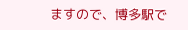ますので、博多駅で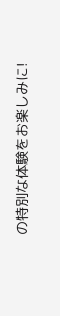の特別な体験をお楽しみに!